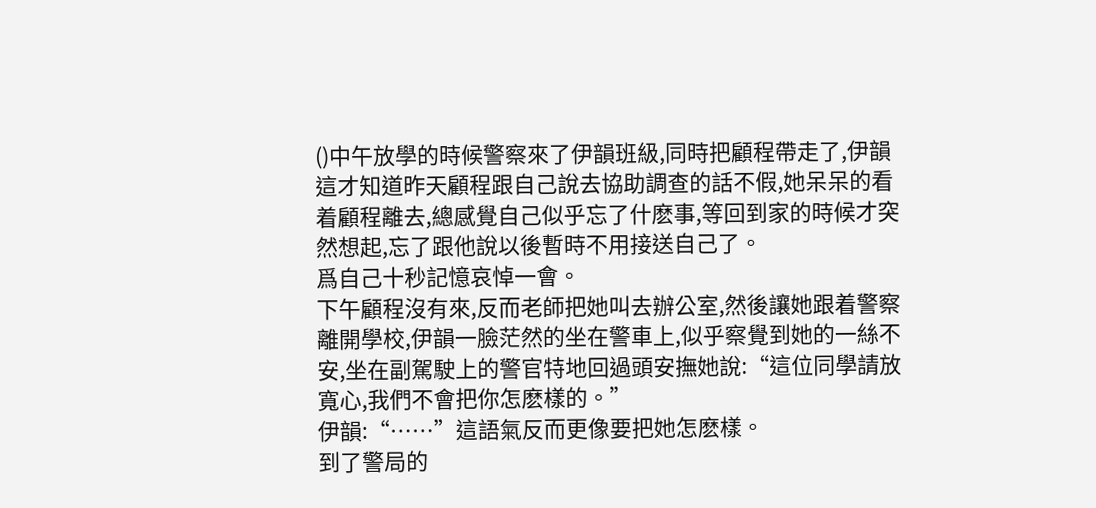()中午放學的時候警察來了伊韻班級,同時把顧程帶走了,伊韻這才知道昨天顧程跟自己說去協助調查的話不假,她呆呆的看着顧程離去,總感覺自己似乎忘了什麽事,等回到家的時候才突然想起,忘了跟他說以後暫時不用接送自己了。
爲自己十秒記憶哀悼一會。
下午顧程沒有來,反而老師把她叫去辦公室,然後讓她跟着警察離開學校,伊韻一臉茫然的坐在警車上,似乎察覺到她的一絲不安,坐在副駕駛上的警官特地回過頭安撫她說:“這位同學請放寬心,我們不會把你怎麽樣的。”
伊韻:“……”這語氣反而更像要把她怎麽樣。
到了警局的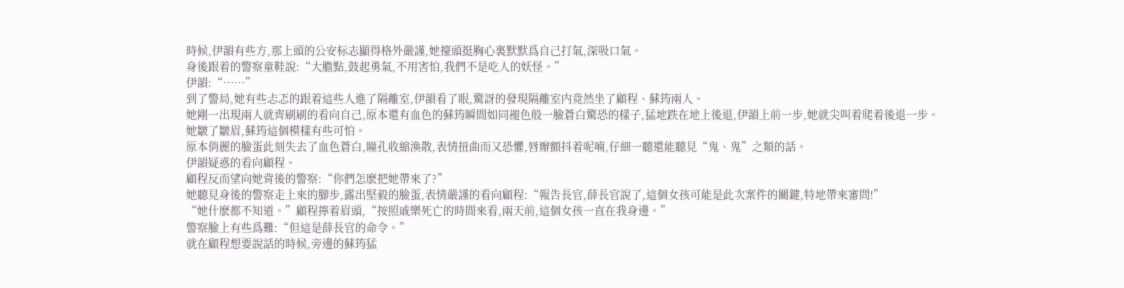時候,伊韻有些方,那上頭的公安标志顯得格外嚴謹,她擡頭挺胸心裏默默爲自己打氣,深吸口氣。
身後跟着的警察童鞋說:“大膽點,鼓起勇氣,不用害怕,我們不是吃人的妖怪。”
伊韻:“……”
到了警局,她有些忐忑的跟着這些人進了隔離室,伊韻看了眼,驚訝的發現隔離室内竟然坐了顧程、蘇筠兩人。
她剛一出現兩人就齊刷刷的看向自己,原本還有血色的蘇筠瞬間如同褪色般一臉蒼白驚恐的樣子,猛地跌在地上後退,伊韻上前一步,她就尖叫着爬着後退一步。
她皺了皺眉,蘇筠這個模樣有些可怕。
原本俏麗的臉蛋此刻失去了血色蒼白,瞳孔收縮渙散,表情扭曲而又恐懼,唇瓣顫抖着呢喃,仔細一聽還能聽見“鬼、鬼”之類的話。
伊韻疑惑的看向顧程。
顧程反而望向她背後的警察:“你們怎麽把她帶來了?”
她聽見身後的警察走上來的腳步,露出堅毅的臉蛋,表情嚴謹的看向顧程:“報告長官,薛長官說了,這個女孩可能是此次案件的關鍵,特地帶來審問!”
“她什麽都不知道。”顧程擰着眉頭,“按照戚樂死亡的時間來看,兩天前,這個女孩一直在我身邊。”
警察臉上有些爲難:“但這是薛長官的命令。”
就在顧程想要說話的時候,旁邊的蘇筠猛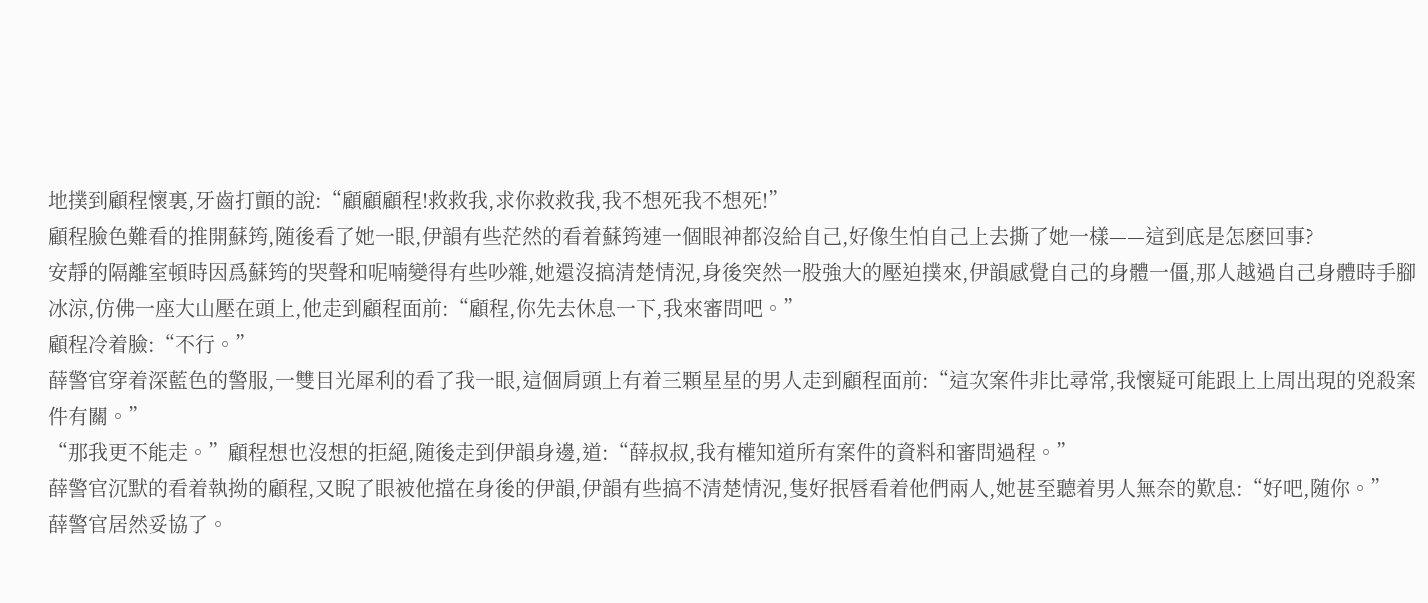地撲到顧程懷裏,牙齒打顫的說:“顧顧顧程!救救我,求你救救我,我不想死我不想死!”
顧程臉色難看的推開蘇筠,随後看了她一眼,伊韻有些茫然的看着蘇筠連一個眼神都沒給自己,好像生怕自己上去撕了她一樣——這到底是怎麽回事?
安靜的隔離室頓時因爲蘇筠的哭聲和呢喃變得有些吵雜,她還沒搞清楚情況,身後突然一股強大的壓迫撲來,伊韻感覺自己的身體一僵,那人越過自己身體時手腳冰涼,仿佛一座大山壓在頭上,他走到顧程面前:“顧程,你先去休息一下,我來審問吧。”
顧程冷着臉:“不行。”
薛警官穿着深藍色的警服,一雙目光犀利的看了我一眼,這個肩頭上有着三顆星星的男人走到顧程面前:“這次案件非比尋常,我懷疑可能跟上上周出現的兇殺案件有關。”
“那我更不能走。”顧程想也沒想的拒絕,随後走到伊韻身邊,道:“薛叔叔,我有權知道所有案件的資料和審問過程。”
薛警官沉默的看着執拗的顧程,又睨了眼被他擋在身後的伊韻,伊韻有些搞不清楚情況,隻好抿唇看着他們兩人,她甚至聽着男人無奈的歎息:“好吧,随你。”
薛警官居然妥協了。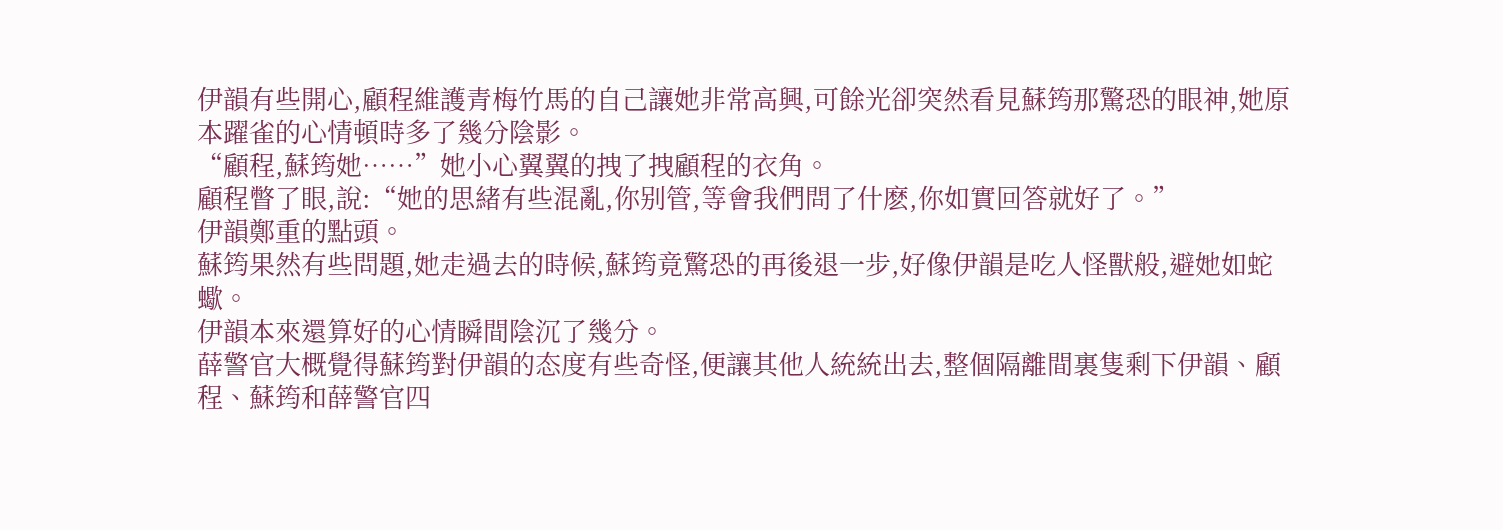伊韻有些開心,顧程維護青梅竹馬的自己讓她非常高興,可餘光卻突然看見蘇筠那驚恐的眼神,她原本躍雀的心情頓時多了幾分陰影。
“顧程,蘇筠她……”她小心翼翼的拽了拽顧程的衣角。
顧程瞥了眼,說:“她的思緒有些混亂,你别管,等會我們問了什麽,你如實回答就好了。”
伊韻鄭重的點頭。
蘇筠果然有些問題,她走過去的時候,蘇筠竟驚恐的再後退一步,好像伊韻是吃人怪獸般,避她如蛇蠍。
伊韻本來還算好的心情瞬間陰沉了幾分。
薛警官大概覺得蘇筠對伊韻的态度有些奇怪,便讓其他人統統出去,整個隔離間裏隻剩下伊韻、顧程、蘇筠和薛警官四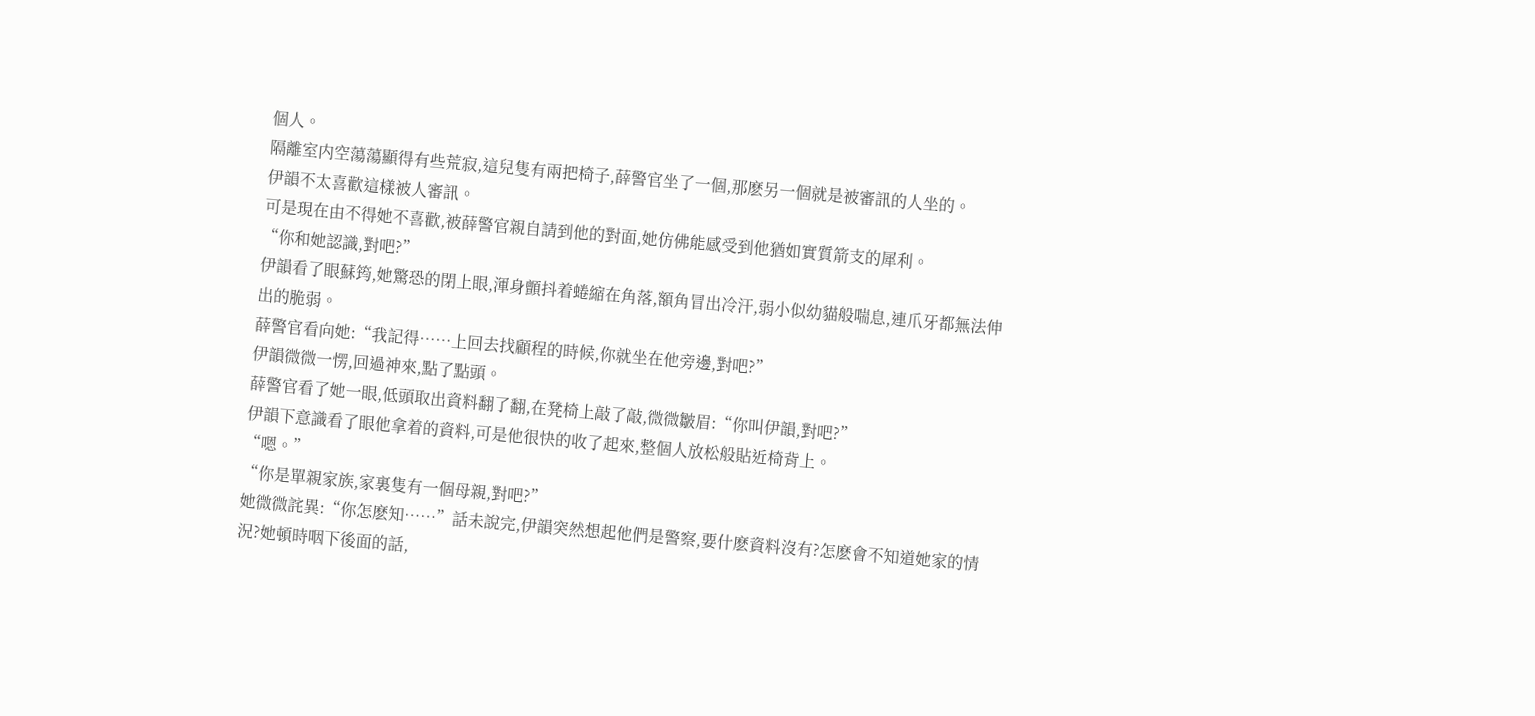個人。
隔離室内空蕩蕩顯得有些荒寂,這兒隻有兩把椅子,薛警官坐了一個,那麽另一個就是被審訊的人坐的。
伊韻不太喜歡這樣被人審訊。
可是現在由不得她不喜歡,被薛警官親自請到他的對面,她仿佛能感受到他猶如實質箭支的犀利。
“你和她認識,對吧?”
伊韻看了眼蘇筠,她驚恐的閉上眼,渾身顫抖着蜷縮在角落,額角冒出冷汗,弱小似幼貓般喘息,連爪牙都無法伸出的脆弱。
薛警官看向她:“我記得……上回去找顧程的時候,你就坐在他旁邊,對吧?”
伊韻微微一愣,回過神來,點了點頭。
薛警官看了她一眼,低頭取出資料翻了翻,在凳椅上敲了敲,微微皺眉:“你叫伊韻,對吧?”
伊韻下意識看了眼他拿着的資料,可是他很快的收了起來,整個人放松般貼近椅背上。
“嗯。”
“你是單親家族,家裏隻有一個母親,對吧?”
她微微詫異:“你怎麽知……”話未說完,伊韻突然想起他們是警察,要什麽資料沒有?怎麽會不知道她家的情況?她頓時咽下後面的話,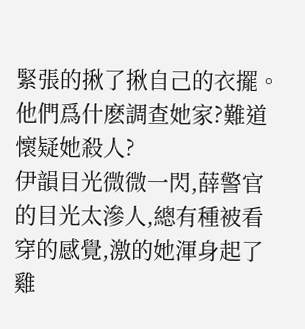緊張的揪了揪自己的衣擺。
他們爲什麽調查她家?難道懷疑她殺人?
伊韻目光微微一閃,薛警官的目光太滲人,總有種被看穿的感覺,激的她渾身起了雞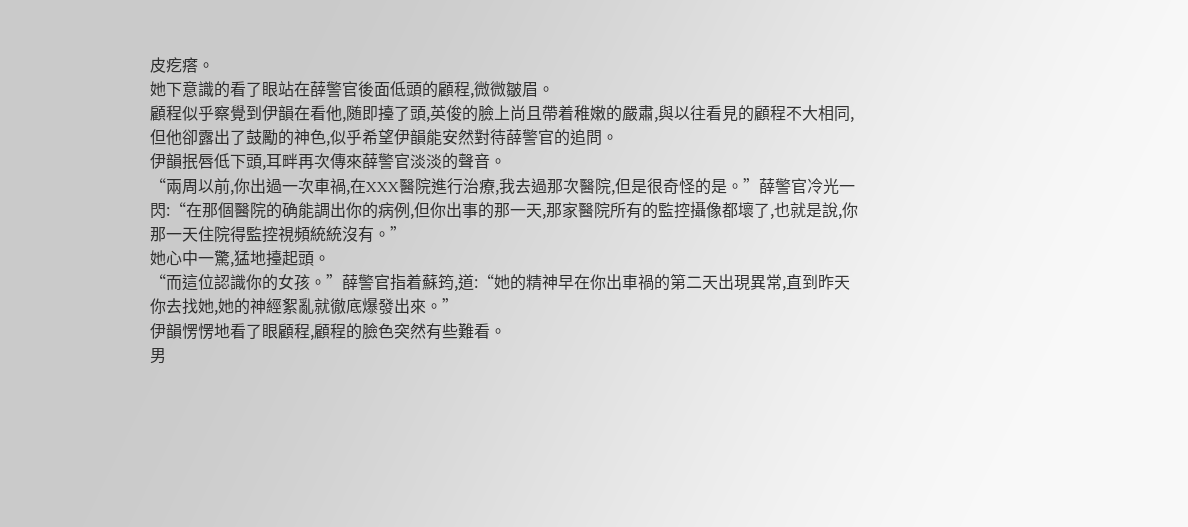皮疙瘩。
她下意識的看了眼站在薛警官後面低頭的顧程,微微皺眉。
顧程似乎察覺到伊韻在看他,随即擡了頭,英俊的臉上尚且帶着稚嫩的嚴肅,與以往看見的顧程不大相同,但他卻露出了鼓勵的神色,似乎希望伊韻能安然對待薛警官的追問。
伊韻抿唇低下頭,耳畔再次傳來薛警官淡淡的聲音。
“兩周以前,你出過一次車禍,在XXX醫院進行治療,我去過那次醫院,但是很奇怪的是。”薛警官冷光一閃:“在那個醫院的确能調出你的病例,但你出事的那一天,那家醫院所有的監控攝像都壞了,也就是說,你那一天住院得監控視頻統統沒有。”
她心中一驚,猛地擡起頭。
“而這位認識你的女孩。”薛警官指着蘇筠,道:“她的精神早在你出車禍的第二天出現異常,直到昨天你去找她,她的神經絮亂就徹底爆發出來。”
伊韻愣愣地看了眼顧程,顧程的臉色突然有些難看。
男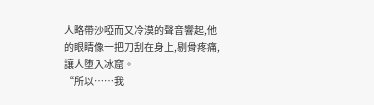人略帶沙啞而又冷漠的聲音響起,他的眼睛像一把刀刮在身上,剔骨疼痛,讓人堕入冰窟。
“所以……我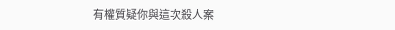有權質疑你與這次殺人案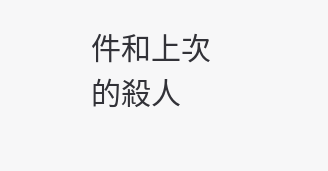件和上次的殺人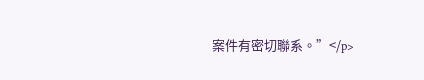案件有密切聯系。”</p>